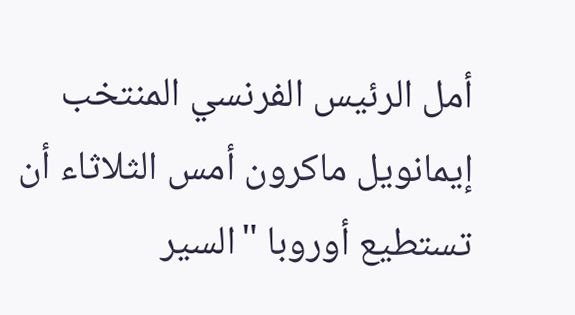أمل الرئيس الفرنسي المنتخب إيمانويل ماكرون أمس الثلاثاء أن تستطيع أوروبا "السير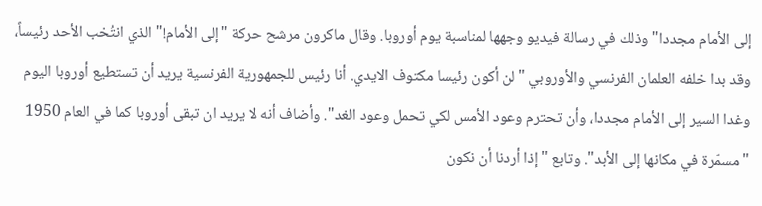إلى الأمام مجددا" وذلك في رسالة فيديو وجهها لمناسبة يوم أوروبا. وقال ماكرون مرشح حركة "إلى الأمام!" الذي انتُخب الأحد رئيساً، وقد بدا خلفه العلمان الفرنسي والأوروبي "لن أكون رئيسا مكتوف الايدي. أنا رئيس للجمهورية الفرنسية يريد أن تستطيع أوروبا اليوم وغدا السير إلى الأمام مجددا، وأن تحترم وعود الأمس لكي تحمل وعود الغد". وأضاف أنه لا يريد ان تبقى أوروبا كما في العام 1950 "مسمّرة في مكانها إلى الأبد". وتابع "إذا أردنا أن نكون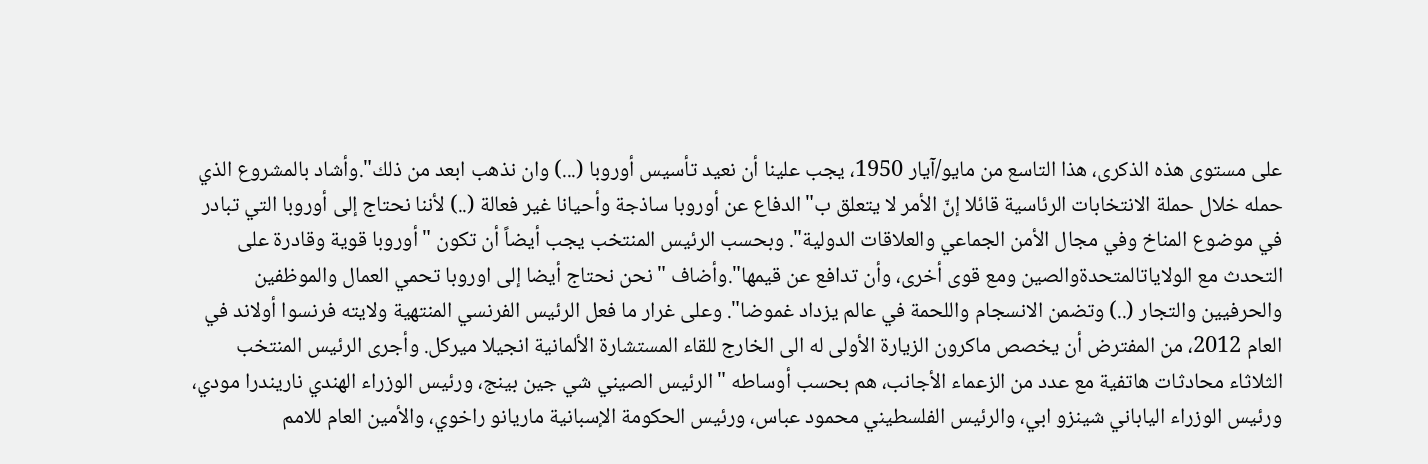على مستوى هذه الذكرى، هذا التاسع من مايو/آيار 1950، يجب علينا أن نعيد تأسيس أوروبا (...) وان نذهب ابعد من ذلك".وأشاد بالمشروع الذي حمله خلال حملة الانتخابات الرئاسية قائلا إنّ الأمر لا يتعلق ب"الدفاع عن أوروبا ساذجة وأحيانا غير فعالة (..) لأننا نحتاج إلى أوروبا التي تبادر في موضوع المناخ وفي مجال الأمن الجماعي والعلاقات الدولية". وبحسب الرئيس المنتخب يجب أيضاً أن تكون "أوروبا قوية وقادرة على التحدث مع الولاياتالمتحدةوالصين ومع قوى أخرى، وأن تدافع عن قيمها".وأضاف "نحن نحتاج أيضا إلى اوروبا تحمي العمال والموظفين والحرفيين والتجار (..) وتضمن الانسجام واللحمة في عالم يزداد غموضا". وعلى غرار ما فعل الرئيس الفرنسي المنتهية ولايته فرنسوا أولاند في العام 2012، من المفترض أن يخصص ماكرون الزيارة الأولى له الى الخارج للقاء المستشارة الألمانية انجيلا ميركل. وأجرى الرئيس المنتخب الثلاثاء محادثات هاتفية مع عدد من الزعماء الأجانب، هم بحسب أوساطه "الرئيس الصيني شي جين بينج، ورئيس الوزراء الهندي ناريندرا مودي، ورئيس الوزراء الياباني شينزو ابي، والرئيس الفلسطيني محمود عباس، ورئيس الحكومة الإسبانية ماريانو راخوي، والأمين العام للامم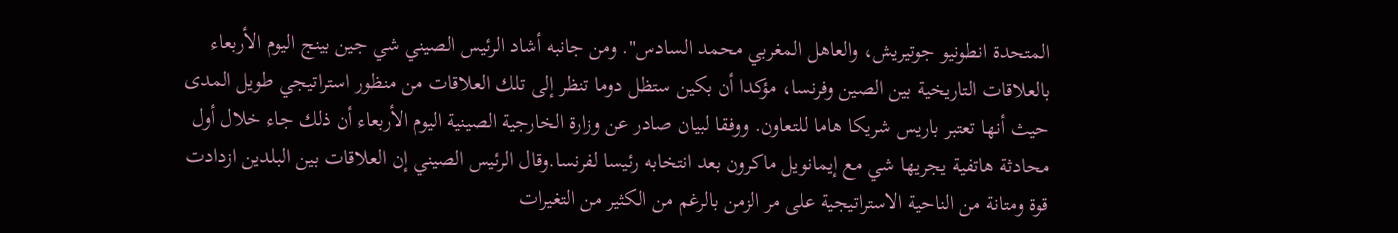المتحدة انطونيو جوتيريش، والعاهل المغربي محمد السادس". ومن جانبه أشاد الرئيس الصيني شي جين بينج اليوم الأربعاء بالعلاقات التاريخية بين الصين وفرنسا، مؤكدا أن بكين ستظل دوما تنظر إلى تلك العلاقات من منظور استراتيجي طويل المدى حيث أنها تعتبر باريس شريكا هاما للتعاون. ووفقا لبيان صادر عن وزارة الخارجية الصينية اليوم الأربعاء أن ذلك جاء خلال أول محادثة هاتفية يجريها شي مع إيمانويل ماكرون بعد انتخابه رئيسا لفرنسا.وقال الرئيس الصيني إن العلاقات بين البلدين ازدادت قوة ومتانة من الناحية الاستراتيجية على مر الزمن بالرغم من الكثير من التغيرات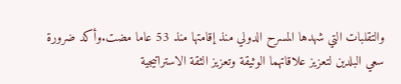والتقلبات التي شهدها المسرح الدولي منذ إقامتها منذ 53 عاما مضت.وأكد ضرورة سعي البلدين لتعزيز علاقاتهما الوثيقة وتعزيز الثقة الاستراتيجية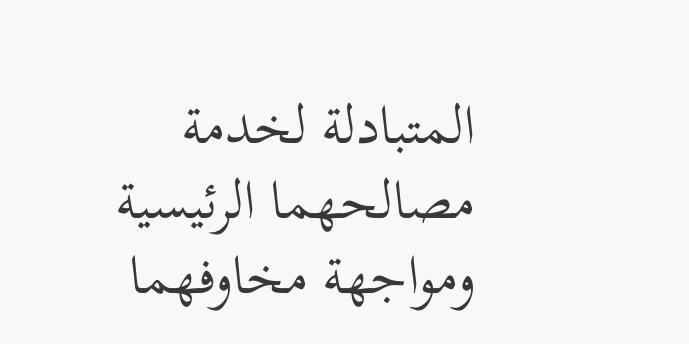المتبادلة لخدمة مصالحهما الرئيسية ومواجهة مخاوفهما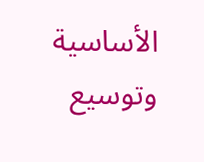الأساسية وتوسيع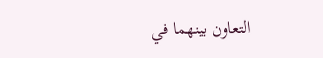التعاون بينهما في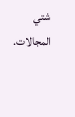شتي المجالات.